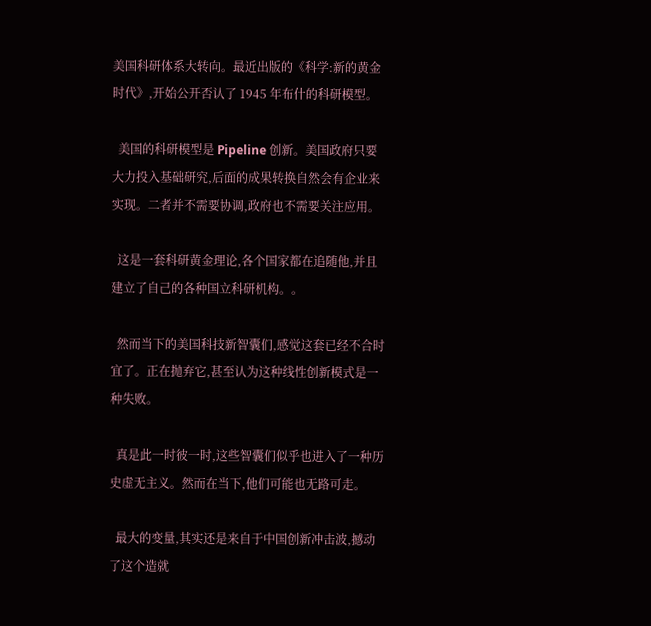美国科研体系大转向。最近出版的《科学:新的黄金时代》,开始公开否认了 1945 年布什的科研模型。

  美国的科研模型是 Pipeline 创新。美国政府只要大力投入基础研究,后面的成果转换自然会有企业来实现。二者并不需要协调,政府也不需要关注应用。

  这是一套科研黄金理论,各个国家都在追随他,并且建立了自己的各种国立科研机构。。

  然而当下的美国科技新智囊们,感觉这套已经不合时宜了。正在抛弃它,甚至认为这种线性创新模式是一种失败。

  真是此一时彼一时,这些智囊们似乎也进入了一种历史虚无主义。然而在当下,他们可能也无路可走。

  最大的变量,其实还是来自于中国创新冲击波,撼动了这个造就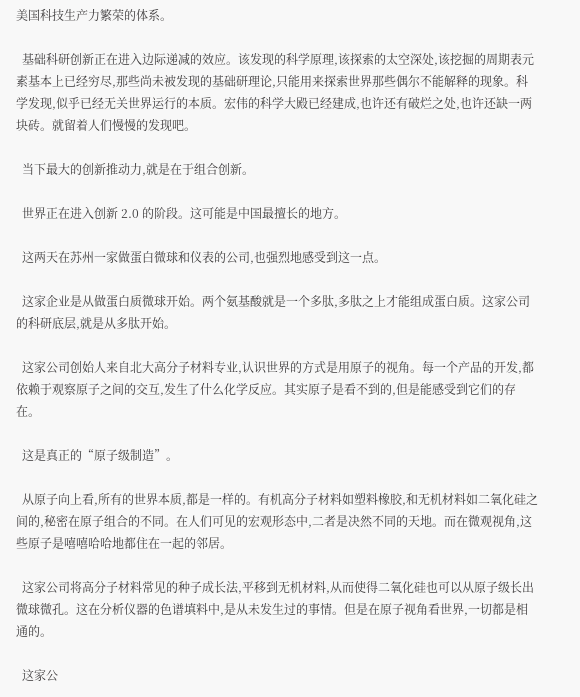美国科技生产力繁荣的体系。

  基础科研创新正在进入边际递减的效应。该发现的科学原理,该探索的太空深处,该挖掘的周期表元素基本上已经穷尽,那些尚未被发现的基础研理论,只能用来探索世界那些偶尔不能解释的现象。科学发现,似乎已经无关世界运行的本质。宏伟的科学大殿已经建成,也许还有破烂之处,也许还缺一两块砖。就留着人们慢慢的发现吧。

  当下最大的创新推动力,就是在于组合创新。

  世界正在进入创新 2.0 的阶段。这可能是中国最擅长的地方。

  这两天在苏州一家做蛋白微球和仪表的公司,也强烈地感受到这一点。

  这家企业是从做蛋白质微球开始。两个氨基酸就是一个多肽,多肽之上才能组成蛋白质。这家公司的科研底层,就是从多肽开始。

  这家公司创始人来自北大高分子材料专业,认识世界的方式是用原子的视角。每一个产品的开发,都依赖于观察原子之间的交互,发生了什么化学反应。其实原子是看不到的,但是能感受到它们的存在。

  这是真正的“原子级制造”。

  从原子向上看,所有的世界本质,都是一样的。有机高分子材料如塑料橡胶,和无机材料如二氧化硅之间的,秘密在原子组合的不同。在人们可见的宏观形态中,二者是决然不同的天地。而在微观视角,这些原子是嘻嘻哈哈地都住在一起的邻居。

  这家公司将高分子材料常见的种子成长法,平移到无机材料,从而使得二氧化硅也可以从原子级长出微球微孔。这在分析仪器的色谱填料中,是从未发生过的事情。但是在原子视角看世界,一切都是相通的。

  这家公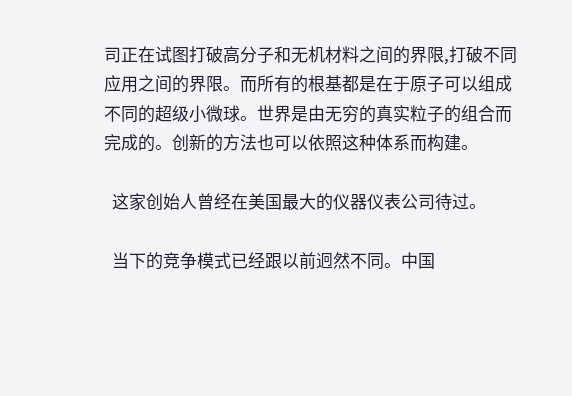司正在试图打破高分子和无机材料之间的界限,打破不同应用之间的界限。而所有的根基都是在于原子可以组成不同的超级小微球。世界是由无穷的真实粒子的组合而完成的。创新的方法也可以依照这种体系而构建。

  这家创始人曾经在美国最大的仪器仪表公司待过。

  当下的竞争模式已经跟以前迥然不同。中国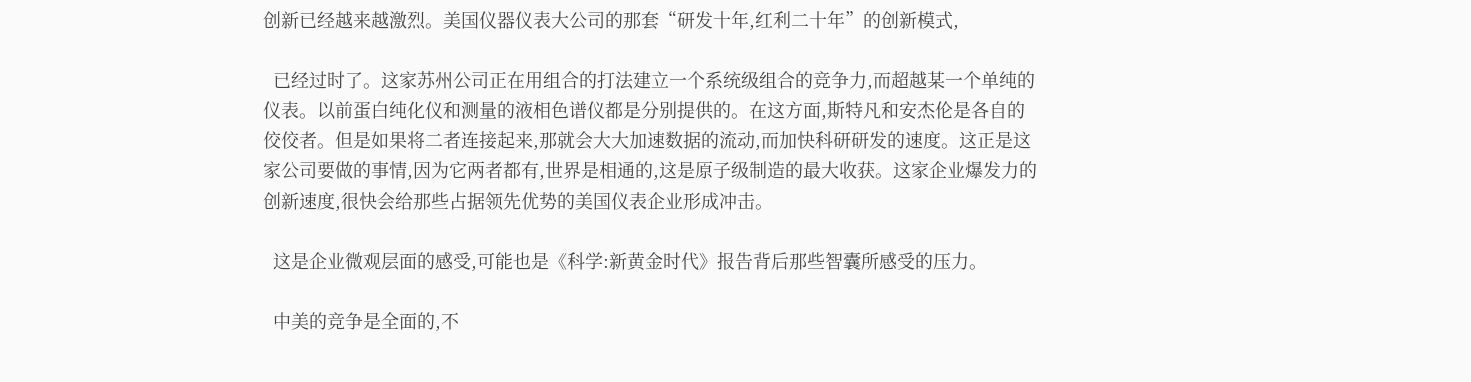创新已经越来越激烈。美国仪器仪表大公司的那套“研发十年,红利二十年”的创新模式,

  已经过时了。这家苏州公司正在用组合的打法建立一个系统级组合的竞争力,而超越某一个单纯的仪表。以前蛋白纯化仪和测量的液相色谱仪都是分别提供的。在这方面,斯特凡和安杰伦是各自的佼佼者。但是如果将二者连接起来,那就会大大加速数据的流动,而加快科研研发的速度。这正是这家公司要做的事情,因为它两者都有,世界是相通的,这是原子级制造的最大收获。这家企业爆发力的创新速度,很快会给那些占据领先优势的美国仪表企业形成冲击。

  这是企业微观层面的感受,可能也是《科学:新黄金时代》报告背后那些智囊所感受的压力。

  中美的竞争是全面的,不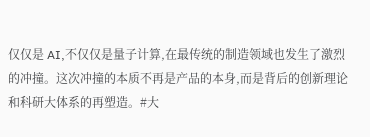仅仅是 AI,不仅仅是量子计算,在最传统的制造领域也发生了激烈的冲撞。这次冲撞的本质不再是产品的本身,而是背后的创新理论和科研大体系的再塑造。#大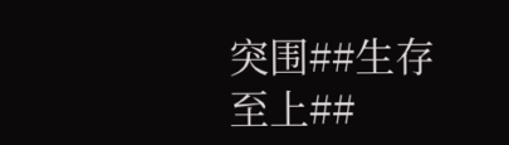突围##生存至上##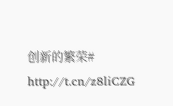创新的繁荣# http://t.cn/z8liCZG